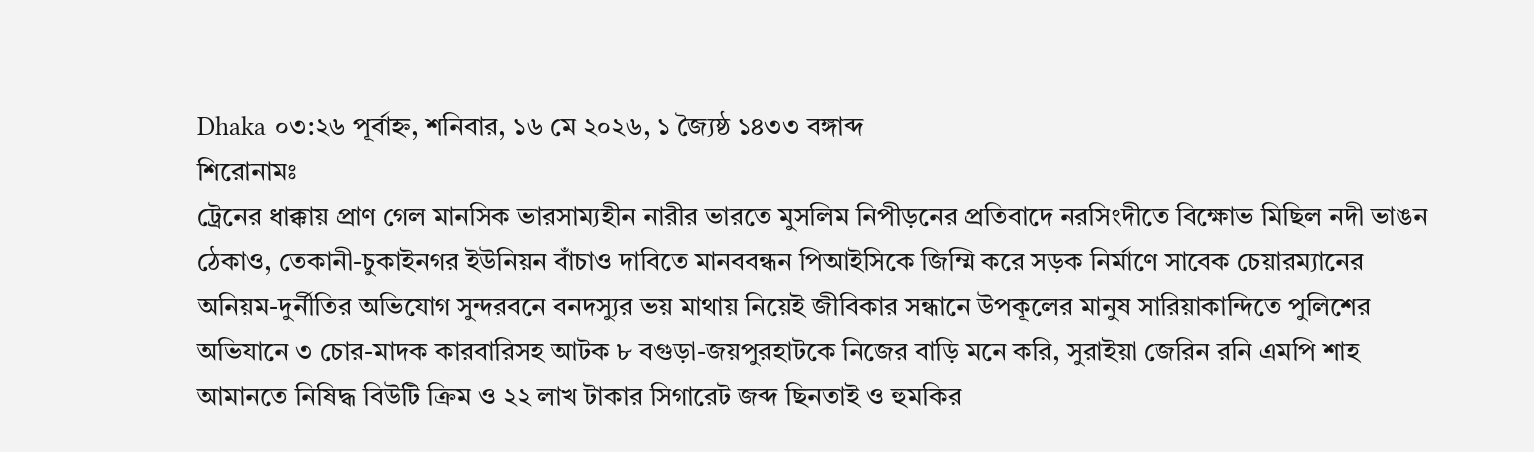Dhaka ০৩:২৬ পূর্বাহ্ন, শনিবার, ১৬ মে ২০২৬, ১ জ্যৈষ্ঠ ১৪৩৩ বঙ্গাব্দ
শিরোনামঃ
ট্রেনের ধাক্কায় প্রাণ গেল মানসিক ভারসাম্যহীন নারীর ভারতে মুসলিম নিপীড়নের প্রতিবাদে নরসিংদীতে বিক্ষোভ মিছিল নদী ভাঙন ঠেকাও, তেকানী-চুকাইনগর ইউনিয়ন বাঁচাও দাবিতে মানববন্ধন পিআইসিকে জিম্মি করে সড়ক নির্মাণে সাবেক চেয়ারম্যানের অনিয়ম-দুর্নীতির অভিযোগ সুন্দরবনে বনদস্যুর ভয় মাথায় নিয়েই জীবিকার সন্ধানে উপকূলের মানুষ সারিয়াকান্দিতে পুলিশের অভিযানে ৩ চোর-মাদক কারবারিসহ আটক ৮ বগুড়া-জয়পুরহাটকে নিজের বাড়ি মনে করি, সুরাইয়া জেরিন রনি এমপি শাহ আমানতে নিষিদ্ধ বিউটি ক্রিম ও ২২ লাখ টাকার সিগারেট জব্দ ছিনতাই ও হুমকির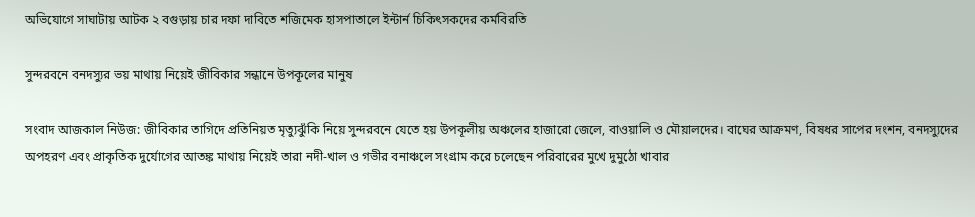অভিযোগে সাঘাটায় আটক ২ বগুড়ায় চার দফা দাবিতে শজিমেক হাসপাতালে ইন্টার্ন চিকিৎসকদের কর্মবিরতি

সুন্দরবনে বনদস্যুর ভয় মাথায় নিয়েই জীবিকার সন্ধানে উপকূলের মানুষ

সংবাদ আজকাল নিউজ: জীবিকার তাগিদে প্রতিনিয়ত মৃত্যুঝুঁকি নিয়ে সুন্দরবনে যেতে হয় উপকূলীয় অঞ্চলের হাজারো জেলে, বাওয়ালি ও মৌয়ালদের। বাঘের আক্রমণ, বিষধর সাপের দংশন, বনদস্যুদের অপহরণ এবং প্রাকৃতিক দুর্যোগের আতঙ্ক মাথায় নিয়েই তারা নদী-খাল ও গভীর বনাঞ্চলে সংগ্রাম করে চলেছেন পরিবারের মুখে দুমুঠো খাবার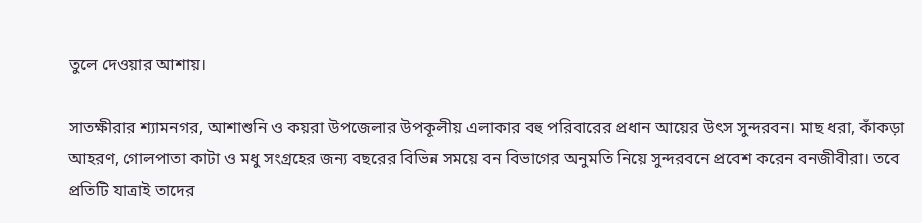তুলে দেওয়ার আশায়।

সাতক্ষীরার শ্যামনগর, আশাশুনি ও কয়রা উপজেলার উপকূলীয় এলাকার বহু পরিবারের প্রধান আয়ের উৎস সুন্দরবন। মাছ ধরা, কাঁকড়া আহরণ, গোলপাতা কাটা ও মধু সংগ্রহের জন্য বছরের বিভিন্ন সময়ে বন বিভাগের অনুমতি নিয়ে সুন্দরবনে প্রবেশ করেন বনজীবীরা। তবে প্রতিটি যাত্রাই তাদের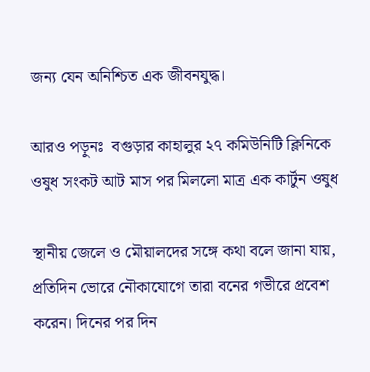জন্য যেন অনিশ্চিত এক জীবনযুদ্ধ।

আরও পড়ুনঃ  বগুড়ার কাহালুর ২৭ কমিউনিটি ক্লিনিকে ওষুধ সংকট আট মাস পর মিললো মাত্র এক কার্টুন ওষুধ

স্থানীয় জেলে ও মৌয়ালদের সঙ্গে কথা বলে জানা যায়, প্রতিদিন ভোরে নৌকাযোগে তারা বনের গভীরে প্রবেশ করেন। দিনের পর দিন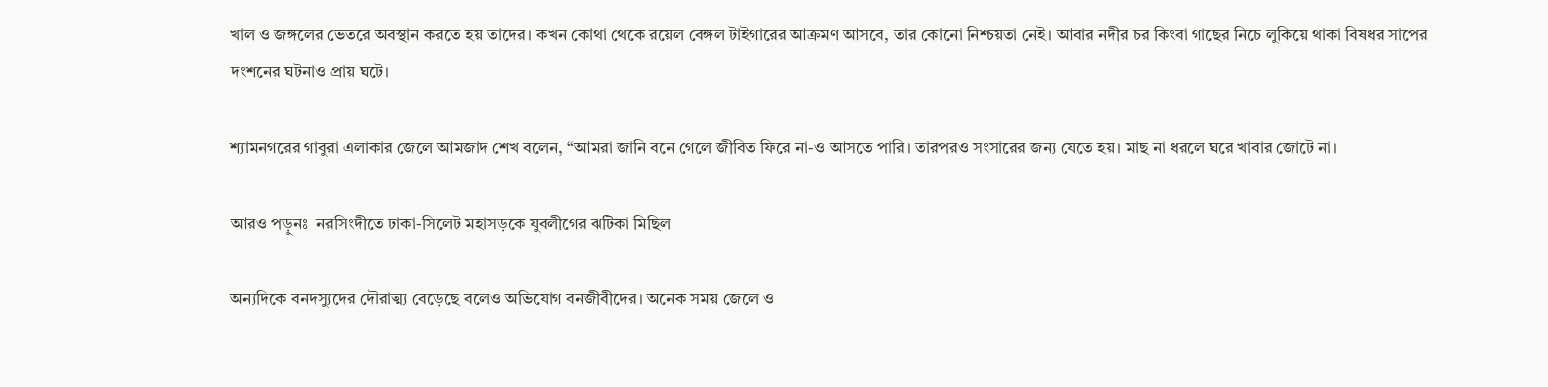খাল ও জঙ্গলের ভেতরে অবস্থান করতে হয় তাদের। কখন কোথা থেকে রয়েল বেঙ্গল টাইগারের আক্রমণ আসবে, তার কোনো নিশ্চয়তা নেই। আবার নদীর চর কিংবা গাছের নিচে লুকিয়ে থাকা বিষধর সাপের দংশনের ঘটনাও প্রায় ঘটে।

শ্যামনগরের গাবুরা এলাকার জেলে আমজাদ শেখ বলেন, “আমরা জানি বনে গেলে জীবিত ফিরে না-ও আসতে পারি। তারপরও সংসারের জন্য যেতে হয়। মাছ না ধরলে ঘরে খাবার জোটে না।

আরও পড়ুনঃ  নরসিংদীতে ঢাকা-সিলেট মহাসড়কে যুবলীগের ঝটিকা মিছিল

অন্যদিকে বনদস্যুদের দৌরাত্ম্য বেড়েছে বলেও অভিযোগ বনজীবীদের। অনেক সময় জেলে ও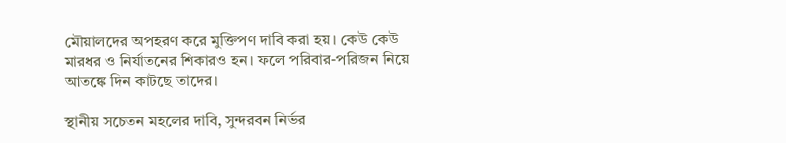মৌয়ালদের অপহরণ করে মুক্তিপণ দাবি করা হয়। কেউ কেউ মারধর ও নির্যাতনের শিকারও হন। ফলে পরিবার-পরিজন নিয়ে আতঙ্কে দিন কাটছে তাদের।

স্থানীয় সচেতন মহলের দাবি, সুন্দরবন নির্ভর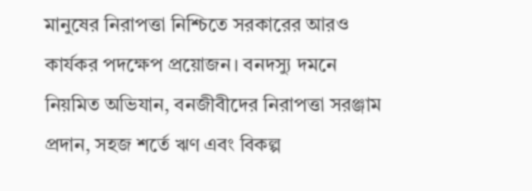মানুষের নিরাপত্তা নিশ্চিতে সরকারের আরও কার্যকর পদক্ষেপ প্রয়োজন। বনদস্যু দমনে নিয়মিত অভিযান, বনজীবীদের নিরাপত্তা সরঞ্জাম প্রদান, সহজ শর্তে ঋণ এবং বিকল্প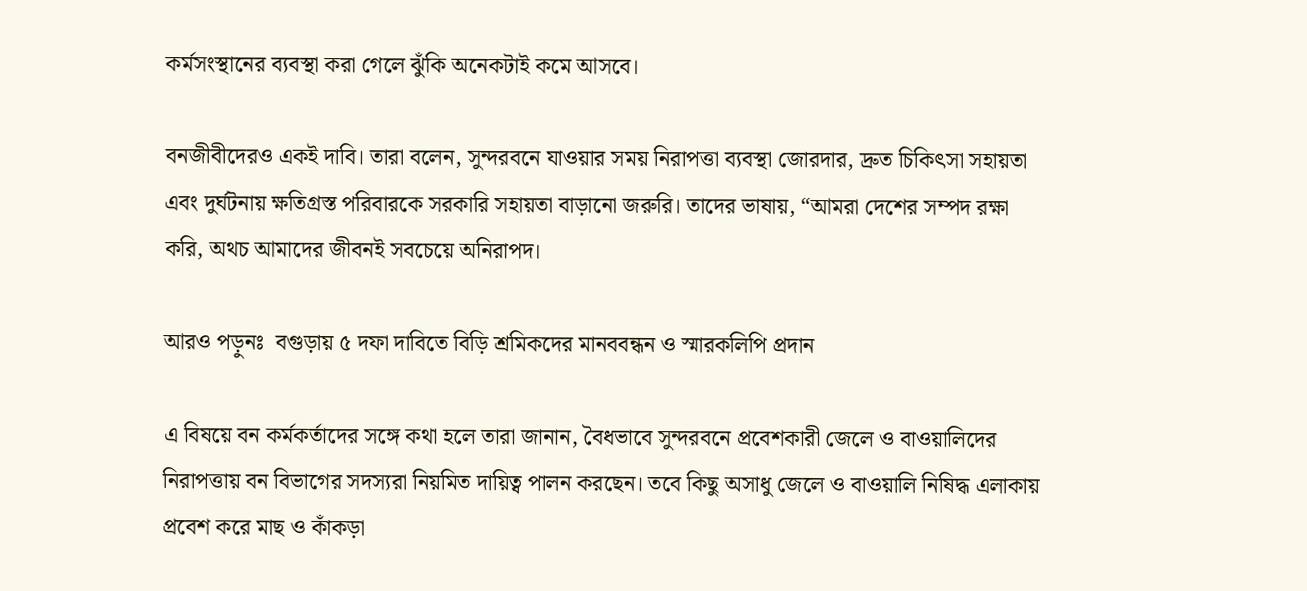কর্মসংস্থানের ব্যবস্থা করা গেলে ঝুঁকি অনেকটাই কমে আসবে।

বনজীবীদেরও একই দাবি। তারা বলেন, সুন্দরবনে যাওয়ার সময় নিরাপত্তা ব্যবস্থা জোরদার, দ্রুত চিকিৎসা সহায়তা এবং দুর্ঘটনায় ক্ষতিগ্রস্ত পরিবারকে সরকারি সহায়তা বাড়ানো জরুরি। তাদের ভাষায়, “আমরা দেশের সম্পদ রক্ষা করি, অথচ আমাদের জীবনই সবচেয়ে অনিরাপদ।

আরও পড়ুনঃ  বগুড়ায় ৫ দফা দাবিতে বিড়ি শ্রমিকদের মানববন্ধন ও স্মারকলিপি প্রদান

এ বিষয়ে বন কর্মকর্তাদের সঙ্গে কথা হলে তারা জানান, বৈধভাবে সুন্দরবনে প্রবেশকারী জেলে ও বাওয়ালিদের নিরাপত্তায় বন বিভাগের সদস্যরা নিয়মিত দায়িত্ব পালন করছেন। তবে কিছু অসাধু জেলে ও বাওয়ালি নিষিদ্ধ এলাকায় প্রবেশ করে মাছ ও কাঁকড়া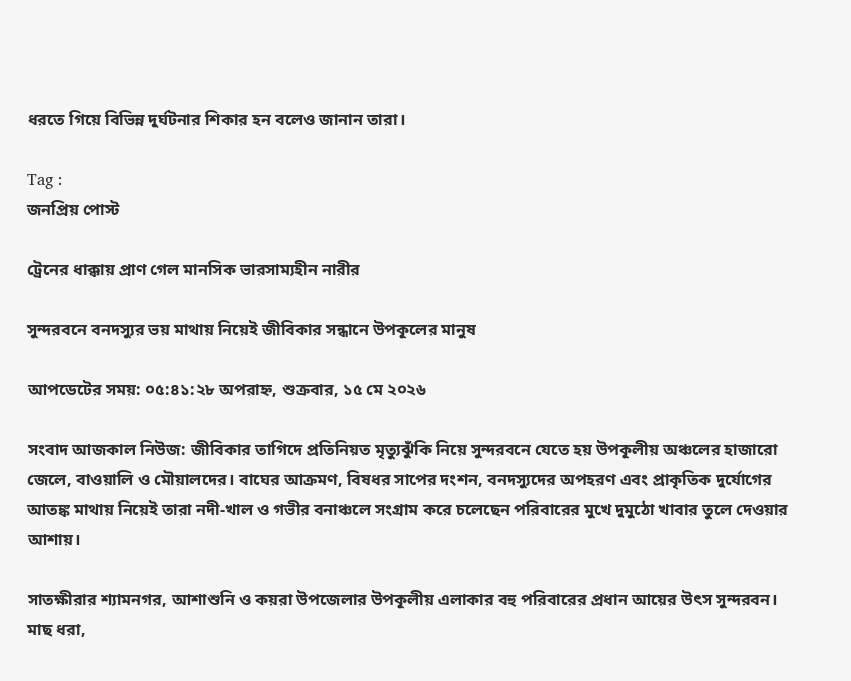ধরতে গিয়ে বিভিন্ন দুর্ঘটনার শিকার হন বলেও জানান তারা।

Tag :
জনপ্রিয় পোস্ট

ট্রেনের ধাক্কায় প্রাণ গেল মানসিক ভারসাম্যহীন নারীর

সুন্দরবনে বনদস্যুর ভয় মাথায় নিয়েই জীবিকার সন্ধানে উপকূলের মানুষ

আপডেটের সময়: ০৫:৪১:২৮ অপরাহ্ন, শুক্রবার, ১৫ মে ২০২৬

সংবাদ আজকাল নিউজ: জীবিকার তাগিদে প্রতিনিয়ত মৃত্যুঝুঁকি নিয়ে সুন্দরবনে যেতে হয় উপকূলীয় অঞ্চলের হাজারো জেলে, বাওয়ালি ও মৌয়ালদের। বাঘের আক্রমণ, বিষধর সাপের দংশন, বনদস্যুদের অপহরণ এবং প্রাকৃতিক দুর্যোগের আতঙ্ক মাথায় নিয়েই তারা নদী-খাল ও গভীর বনাঞ্চলে সংগ্রাম করে চলেছেন পরিবারের মুখে দুমুঠো খাবার তুলে দেওয়ার আশায়।

সাতক্ষীরার শ্যামনগর, আশাশুনি ও কয়রা উপজেলার উপকূলীয় এলাকার বহু পরিবারের প্রধান আয়ের উৎস সুন্দরবন। মাছ ধরা,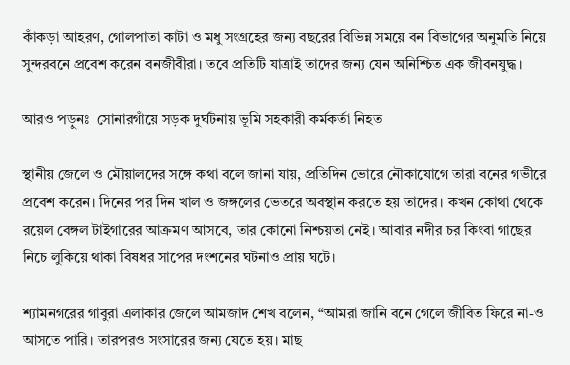কাঁকড়া আহরণ, গোলপাতা কাটা ও মধু সংগ্রহের জন্য বছরের বিভিন্ন সময়ে বন বিভাগের অনুমতি নিয়ে সুন্দরবনে প্রবেশ করেন বনজীবীরা। তবে প্রতিটি যাত্রাই তাদের জন্য যেন অনিশ্চিত এক জীবনযুদ্ধ।

আরও পড়ুনঃ  সোনারগাঁয়ে সড়ক দুর্ঘটনায় ভূমি সহকারী কর্মকর্তা নিহত

স্থানীয় জেলে ও মৌয়ালদের সঙ্গে কথা বলে জানা যায়, প্রতিদিন ভোরে নৌকাযোগে তারা বনের গভীরে প্রবেশ করেন। দিনের পর দিন খাল ও জঙ্গলের ভেতরে অবস্থান করতে হয় তাদের। কখন কোথা থেকে রয়েল বেঙ্গল টাইগারের আক্রমণ আসবে, তার কোনো নিশ্চয়তা নেই। আবার নদীর চর কিংবা গাছের নিচে লুকিয়ে থাকা বিষধর সাপের দংশনের ঘটনাও প্রায় ঘটে।

শ্যামনগরের গাবুরা এলাকার জেলে আমজাদ শেখ বলেন, “আমরা জানি বনে গেলে জীবিত ফিরে না-ও আসতে পারি। তারপরও সংসারের জন্য যেতে হয়। মাছ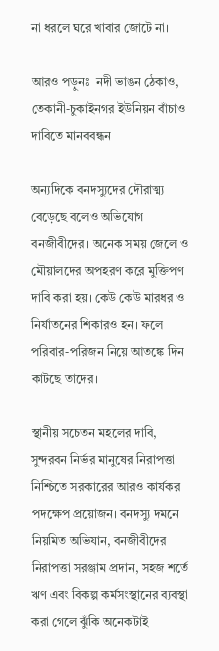না ধরলে ঘরে খাবার জোটে না।

আরও পড়ুনঃ  নদী ভাঙন ঠেকাও, তেকানী-চুকাইনগর ইউনিয়ন বাঁচাও দাবিতে মানববন্ধন

অন্যদিকে বনদস্যুদের দৌরাত্ম্য বেড়েছে বলেও অভিযোগ বনজীবীদের। অনেক সময় জেলে ও মৌয়ালদের অপহরণ করে মুক্তিপণ দাবি করা হয়। কেউ কেউ মারধর ও নির্যাতনের শিকারও হন। ফলে পরিবার-পরিজন নিয়ে আতঙ্কে দিন কাটছে তাদের।

স্থানীয় সচেতন মহলের দাবি, সুন্দরবন নির্ভর মানুষের নিরাপত্তা নিশ্চিতে সরকারের আরও কার্যকর পদক্ষেপ প্রয়োজন। বনদস্যু দমনে নিয়মিত অভিযান, বনজীবীদের নিরাপত্তা সরঞ্জাম প্রদান, সহজ শর্তে ঋণ এবং বিকল্প কর্মসংস্থানের ব্যবস্থা করা গেলে ঝুঁকি অনেকটাই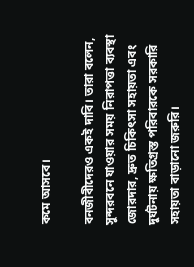কমে আসবে।

বনজীবীদেরও একই দাবি। তারা বলেন, সুন্দরবনে যাওয়ার সময় নিরাপত্তা ব্যবস্থা জোরদার, দ্রুত চিকিৎসা সহায়তা এবং দুর্ঘটনায় ক্ষতিগ্রস্ত পরিবারকে সরকারি সহায়তা বাড়ানো জরুরি।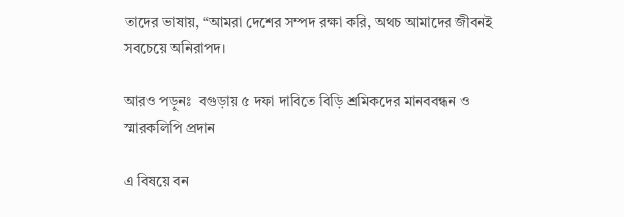তাদের ভাষায়, “আমরা দেশের সম্পদ রক্ষা করি, অথচ আমাদের জীবনই সবচেয়ে অনিরাপদ।

আরও পড়ুনঃ  বগুড়ায় ৫ দফা দাবিতে বিড়ি শ্রমিকদের মানববন্ধন ও স্মারকলিপি প্রদান

এ বিষয়ে বন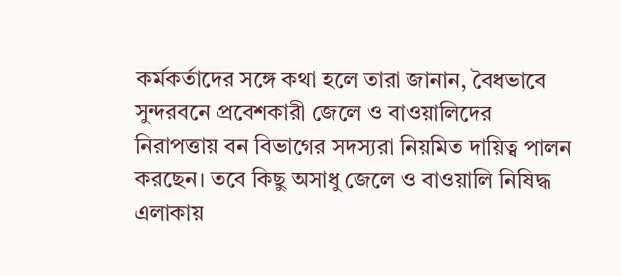কর্মকর্তাদের সঙ্গে কথা হলে তারা জানান, বৈধভাবে সুন্দরবনে প্রবেশকারী জেলে ও বাওয়ালিদের নিরাপত্তায় বন বিভাগের সদস্যরা নিয়মিত দায়িত্ব পালন করছেন। তবে কিছু অসাধু জেলে ও বাওয়ালি নিষিদ্ধ এলাকায়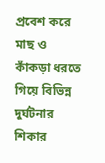প্রবেশ করে মাছ ও কাঁকড়া ধরতে গিয়ে বিভিন্ন দুর্ঘটনার শিকার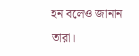হন বলেও জানান তারা।